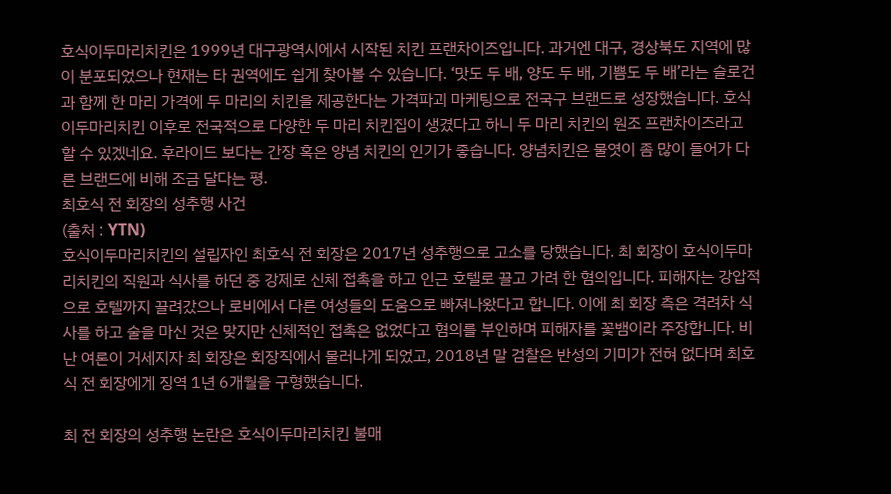호식이두마리치킨은 1999년 대구광역시에서 시작된 치킨 프랜차이즈입니다. 과거엔 대구, 경상북도 지역에 많이 분포되었으나 현재는 타 권역에도 쉽게 찾아볼 수 있습니다. ‘맛도 두 배, 양도 두 배, 기쁨도 두 배’라는 슬로건과 함께 한 마리 가격에 두 마리의 치킨을 제공한다는 가격파괴 마케팅으로 전국구 브랜드로 성장했습니다. 호식이두마리치킨 이후로 전국적으로 다양한 두 마리 치킨집이 생겼다고 하니 두 마리 치킨의 원조 프랜차이즈라고 할 수 있겠네요. 후라이드 보다는 간장 혹은 양념 치킨의 인기가 좋습니다. 양념치킨은 물엿이 좀 많이 들어가 다른 브랜드에 비해 조금 달다는 평.
최호식 전 회장의 성추행 사건
(출처 : YTN)
호식이두마리치킨의 설립자인 최호식 전 회장은 2017년 성추행으로 고소를 당했습니다. 최 회장이 호식이두마리치킨의 직원과 식사를 하던 중 강제로 신체 접촉을 하고 인근 호텔로 끌고 가려 한 혐의입니다. 피해자는 강압적으로 호텔까지 끌려갔으나 로비에서 다른 여성들의 도움으로 빠져나왔다고 합니다. 이에 최 회장 측은 격려차 식사를 하고 술을 마신 것은 맞지만 신체적인 접촉은 없었다고 혐의를 부인하며 피해자를 꽃뱀이라 주장합니다. 비난 여론이 거세지자 최 회장은 회장직에서 물러나게 되었고, 2018년 말 검찰은 반성의 기미가 전혀 없다며 최호식 전 회장에게 징역 1년 6개월을 구형했습니다.

최 전 회장의 성추행 논란은 호식이두마리치킨 불매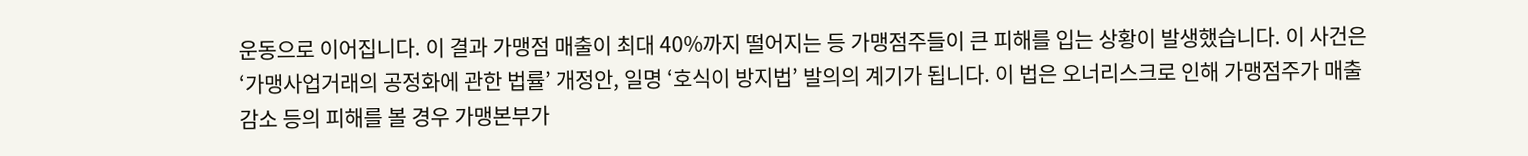운동으로 이어집니다. 이 결과 가맹점 매출이 최대 40%까지 떨어지는 등 가맹점주들이 큰 피해를 입는 상황이 발생했습니다. 이 사건은 ‘가맹사업거래의 공정화에 관한 법률’ 개정안, 일명 ‘호식이 방지법’ 발의의 계기가 됩니다. 이 법은 오너리스크로 인해 가맹점주가 매출 감소 등의 피해를 볼 경우 가맹본부가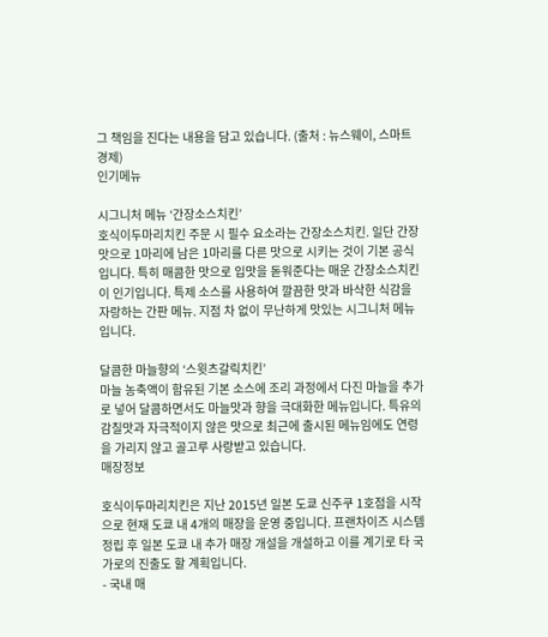그 책임을 진다는 내용을 담고 있습니다. (출처 : 뉴스웨이, 스마트경제)
인기메뉴

시그니처 메뉴 ‘간장소스치킨’
호식이두마리치킨 주문 시 필수 요소라는 간장소스치킨. 일단 간장맛으로 1마리에 남은 1마리를 다른 맛으로 시키는 것이 기본 공식입니다. 특히 매콤한 맛으로 입맛을 돋워준다는 매운 간장소스치킨이 인기입니다. 특제 소스를 사용하여 깔끔한 맛과 바삭한 식감을 자랑하는 간판 메뉴. 지점 차 없이 무난하게 맛있는 시그니처 메뉴입니다.

달콤한 마늘향의 ‘스윗츠갈릭치킨’
마늘 농축액이 함유된 기본 소스에 조리 과정에서 다진 마늘을 추가로 넣어 달콤하면서도 마늘맛과 향을 극대화한 메뉴입니다. 특유의 감칠맛과 자극적이지 않은 맛으로 최근에 출시된 메뉴임에도 연령을 가리지 않고 골고루 사랑받고 있습니다.
매장정보

호식이두마리치킨은 지난 2015년 일본 도쿄 신주쿠 1호점을 시작으로 현재 도쿄 내 4개의 매장을 운영 중입니다. 프랜차이즈 시스템 정립 후 일본 도쿄 내 추가 매장 개설을 개설하고 이를 계기로 타 국가로의 진출도 할 계획입니다.
- 국내 매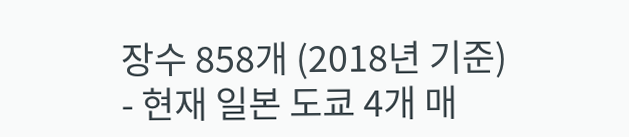장수 858개 (2018년 기준)
- 현재 일본 도쿄 4개 매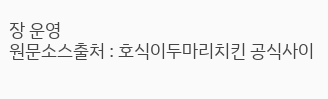장 운영
원문소스출처 : 호식이두마리치킨 공식사이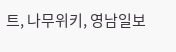트, 나무위키, 영남일보